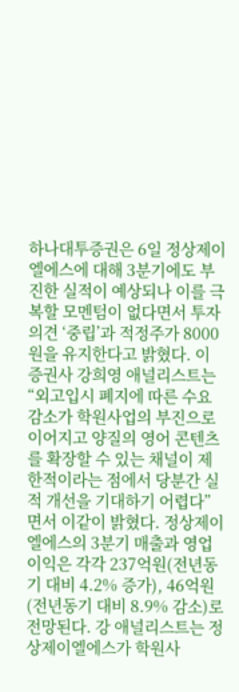하나대투증권은 6일 정상제이엘에스에 대해 3분기에도 부진한 실적이 예상되나 이를 극복할 모멘텀이 없다면서 투자의견 ‘중립’과 적정주가 8000원을 유지한다고 밝혔다. 이 증권사 강희영 애널리스트는 “외고입시 폐지에 따른 수요 감소가 학원사업의 부진으로 이어지고 양질의 영어 콘텐츠를 확장할 수 있는 채널이 제한적이라는 점에서 당분간 실적 개선을 기대하기 어렵다”면서 이같이 밝혔다. 정상제이엘에스의 3분기 매출과 영업이익은 각각 237억원(전년동기 대비 4.2% 증가), 46억원(전년동기 대비 8.9% 감소)로 전망된다. 강 애널리스트는 정상제이엘에스가 학원사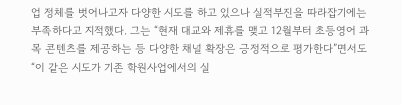업 정체를 벗어나고자 다양한 시도를 하고 있으나 실적부진을 따라잡기에는 부족하다고 지적했다. 그는 “현재 대교와 제휴를 맺고 12월부터 초등영어 과목 콘텐츠를 제공하는 등 다양한 채널 확장은 긍정적으로 평가한다”면서도 “이 같은 시도가 기존 학원사업에서의 실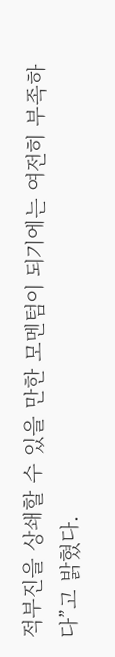적부진을 상쇄할 수 있을 만한 모멘텀이 되기에는 여전히 부족하다”고 밝혔다.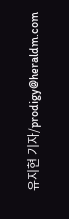유지현 기자/prodigy@heraldm.com